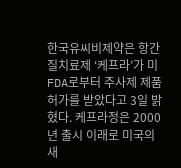한국유씨비제약은 항간질치료제 ‘케프라’가 미 FDA로부터 주사제 제품허가를 받았다고 3일 밝혔다. 케프라정은 2000년 출시 이래로 미국의 새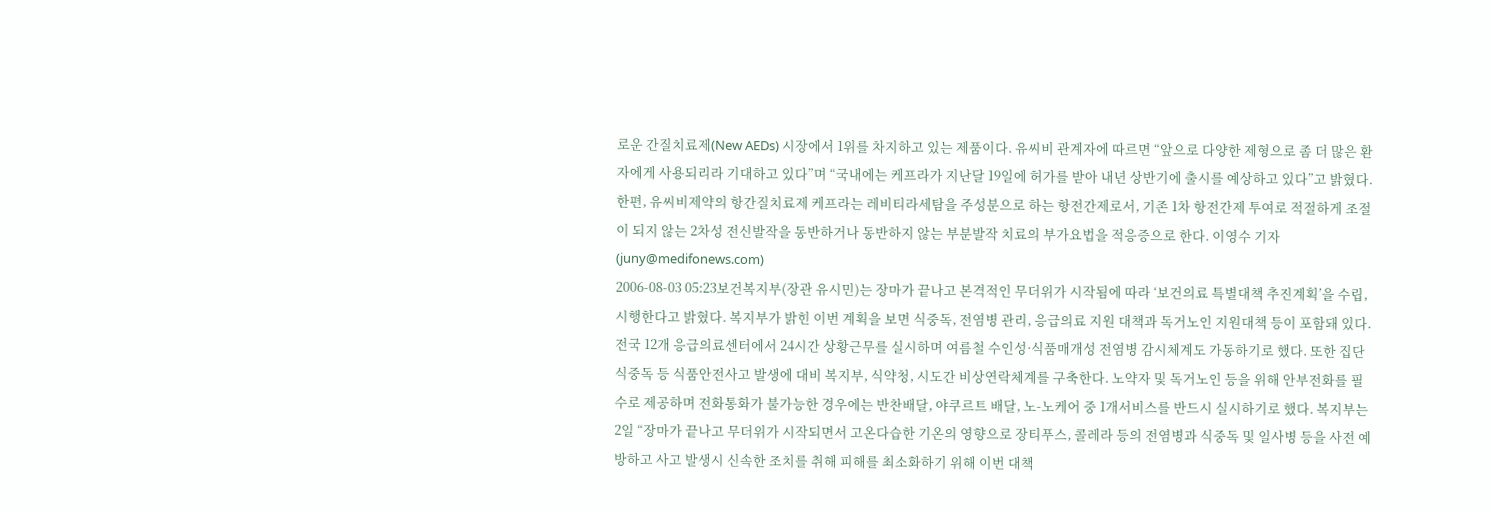로운 간질치료제(New AEDs) 시장에서 1위를 차지하고 있는 제품이다. 유씨비 관계자에 따르면 “앞으로 다양한 제형으로 좀 더 많은 환자에게 사용되리라 기대하고 있다”며 “국내에는 케프라가 지난달 19일에 허가를 받아 내년 상반기에 출시를 예상하고 있다”고 밝혔다. 한편, 유씨비제약의 항간질치료제 케프라는 레비티라세탐을 주성분으로 하는 항전간제로서, 기존 1차 항전간제 투여로 적절하게 조절이 되지 않는 2차성 전신발작을 동반하거나 동반하지 않는 부분발작 치료의 부가요법을 적응증으로 한다. 이영수 기자(juny@medifonews.com)
2006-08-03 05:23보건복지부(장관 유시민)는 장마가 끝나고 본격적인 무더위가 시작됨에 따라 ‘보건의료 특별대책 추진계획’을 수립, 시행한다고 밝혔다. 복지부가 밝힌 이번 계획을 보면 식중독, 전염병 관리, 응급의료 지원 대책과 독거노인 지원대책 등이 포함돼 있다. 전국 12개 응급의료센터에서 24시간 상황근무를 실시하며 여름철 수인성·식품매개성 전염병 감시체계도 가동하기로 했다. 또한 집단식중독 등 식품안전사고 발생에 대비 복지부, 식약청, 시도간 비상연락체계를 구축한다. 노약자 및 독거노인 등을 위해 안부전화를 필수로 제공하며 전화통화가 불가능한 경우에는 반찬배달, 야쿠르트 배달, 노-노케어 중 1개서비스를 반드시 실시하기로 했다. 복지부는 2일 “장마가 끝나고 무더위가 시작되면서 고온다습한 기온의 영향으로 장티푸스, 콜레라 등의 전염병과 식중독 및 일사병 등을 사전 예방하고 사고 발생시 신속한 조치를 취해 피해를 최소화하기 위해 이번 대책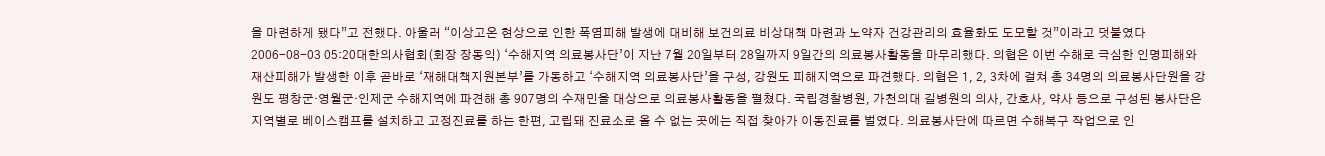을 마련하게 됐다”고 전했다. 아울러 “이상고온 현상으로 인한 폭염피해 발생에 대비해 보건의료 비상대책 마련과 노약자 건강관리의 효율화도 도모할 것”이라고 덧붙였다
2006-08-03 05:20대한의사협회(회장 장동익) ‘수해지역 의료봉사단’이 지난 7월 20일부터 28일까지 9일간의 의료봉사활동을 마무리했다. 의협은 이번 수해로 극심한 인명피해와 재산피해가 발생한 이후 곧바로 ‘재해대책지원본부’를 가동하고 ‘수해지역 의료봉사단’을 구성, 강원도 피해지역으로 파견했다. 의협은 1, 2, 3차에 걸쳐 총 34명의 의료봉사단원을 강원도 평창군·영월군·인제군 수해지역에 파견해 총 907명의 수재민을 대상으로 의료봉사활동을 펼쳤다. 국립경찰병원, 가천의대 길병원의 의사, 간호사, 약사 등으로 구성된 봉사단은 지역별로 베이스캠프를 설치하고 고정진료를 하는 한편, 고립돼 진료소로 올 수 없는 곳에는 직접 찾아가 이동진료를 벌였다. 의료봉사단에 따르면 수해복구 작업으로 인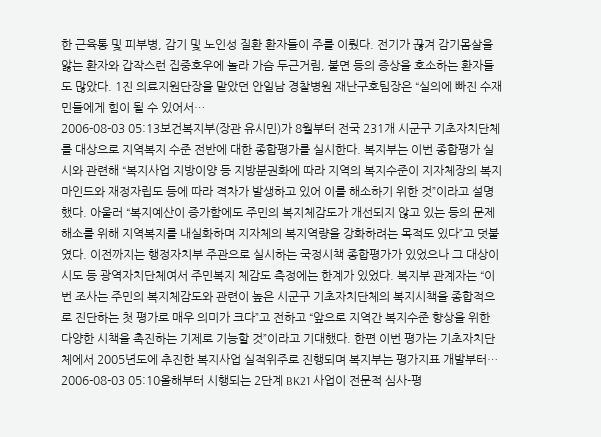한 근육통 및 피부병, 감기 및 노인성 질환 환자들이 주를 이뤘다. 전기가 끊겨 감기몸살을 앓는 환자와 갑작스런 집중호우에 놀라 가슴 두근거림, 불면 등의 증상을 호소하는 환자들도 많았다. 1진 의료지원단장을 맡았던 안일남 경찰병원 재난구호팀장은 “실의에 빠진 수재민들에게 힘이 될 수 있어서…
2006-08-03 05:13보건복지부(장관 유시민)가 8월부터 전국 231개 시군구 기초자치단체를 대상으로 지역복지 수준 전반에 대한 종합평가를 실시한다. 복지부는 이번 종합평가 실시와 관련해 “복지사업 지방이양 등 지방분권화에 따라 지역의 복지수준이 지자체장의 복지마인드와 재정자립도 등에 따라 격차가 발생하고 있어 이를 해소하기 위한 것”이라고 설명했다. 아울러 “복지예산이 증가함에도 주민의 복지체감도가 개선되지 않고 있는 등의 문제 해소를 위해 지역복지를 내실화하며 지자체의 복지역량을 강화하려는 목적도 있다”고 덧붙였다. 이전까지는 행정자치부 주관으로 실시하는 국정시책 종합평가가 있었으나 그 대상이 시도 등 광역자치단체여서 주민복지 체감도 측정에는 한계가 있었다. 복지부 관계자는 “이번 조사는 주민의 복지체감도와 관련이 높은 시군구 기초자치단체의 복지시책을 종합적으로 진단하는 첫 평가로 매우 의미가 크다”고 전하고 “앞으로 지역간 복지수준 향상을 위한 다양한 시책을 촉진하는 기제로 기능할 것”이라고 기대했다. 한편 이번 평가는 기초자치단체에서 2005년도에 추진한 복지사업 실적위주로 진행되며 복지부는 평가지표 개발부터…
2006-08-03 05:10올해부터 시행되는 2단계 BK21 사업이 전문적 심사-평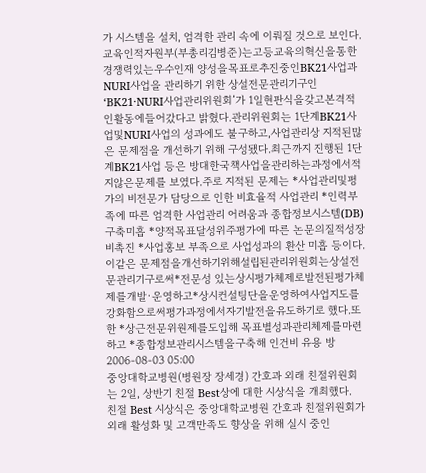가 시스템을 설치, 엄격한 관리 속에 이뤄질 것으로 보인다.교육인적자원부(부총리김병준)는고등교육의혁신을통한경쟁력있는우수인재 양성을목표로추진중인BK21사업과NURI사업을 관리하기 위한 상설전문관리기구인‘BK21·NURI사업관리위원회’가 1일현판식을갖고본격적인활동에들어갔다고 밝혔다.관리위원회는 1단계BK21사업및NURI사업의 성과에도 불구하고,사업관리상 지적된많은 문제점을 개선하기 위해 구성됐다.최근까지 진행된 1단계BK21사업 등은 방대한국책사업을관리하는과정에서적지않은문제를 보였다.주로 지적된 문제는 *사업관리및평가의 비전문가 담당으로 인한 비효율적 사업관리 *인력부족에 따른 엄격한 사업관리 어려움과 종합정보시스템(DB)구축미흡 *양적목표달성위주평가에 따른 논문의질적성장 비촉진 *사업홍보 부족으로 사업성과의 환산 미흡 등이다.이같은 문제점을개선하기위해설립된관리위원회는상설전문관리기구로써*전문성 있는상시평가체제로발전된평가체제를개발·운영하고*상시컨설팅단을운영하여사업지도를강화함으로써평가과정에서자기발전을유도하기로 했다.또한 *상근전문위원제를도입해 목표별성과관리체제를마련하고 *종합정보관리시스템을구축해 인건비 유용 방
2006-08-03 05:00
중앙대학교병원(병원장 장세경) 간호과 외래 친절위원회는 2일, 상반기 친절 Best상에 대한 시상식을 개최했다.
친절 Best 시상식은 중앙대학교병원 간호과 친절위원회가 외래 활성화 및 고객만족도 향상을 위해 실시 중인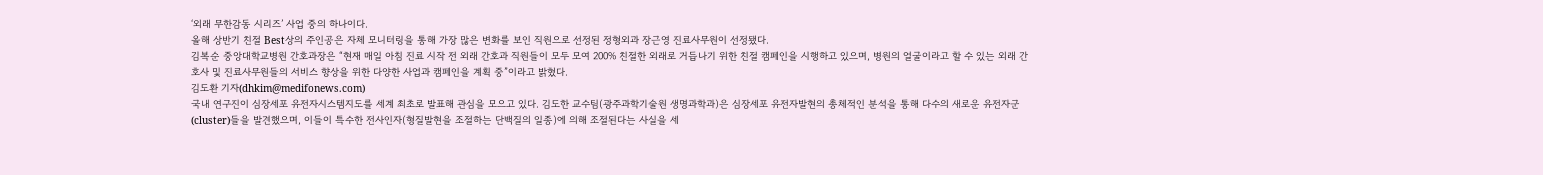‘외래 무한감동 시리즈’ 사업 중의 하나이다.
올해 상반기 친절 Best상의 주인공은 자체 모니터링을 통해 가장 많은 변화를 보인 직원으로 선정된 정형외과 장근영 진료사무원이 선정됐다.
김복순 중앙대학교병원 간호과장은 “현재 매일 아침 진료 시작 전 외래 간호과 직원들이 모두 모여 200% 친절한 외래로 거듭나기 위한 친절 캠페인을 시행하고 있으며, 병원의 얼굴이라고 할 수 있는 외래 간호사 및 진료사무원들의 서비스 향상을 위한 다양한 사업과 캠페인을 계획 중”이라고 밝혔다.
김도환 기자(dhkim@medifonews.com)
국내 연구진이 심장세포 유전자시스템지도를 세계 최초로 발표해 관심을 모으고 있다. 김도한 교수팀(광주과학기술원 생명과학과)은 심장세포 유전자발현의 총체적인 분석을 통해 다수의 새로운 유전자군(cluster)들을 발견했으며, 이들이 특수한 전사인자(형질발현을 조절하는 단백질의 일종)에 의해 조절된다는 사실을 세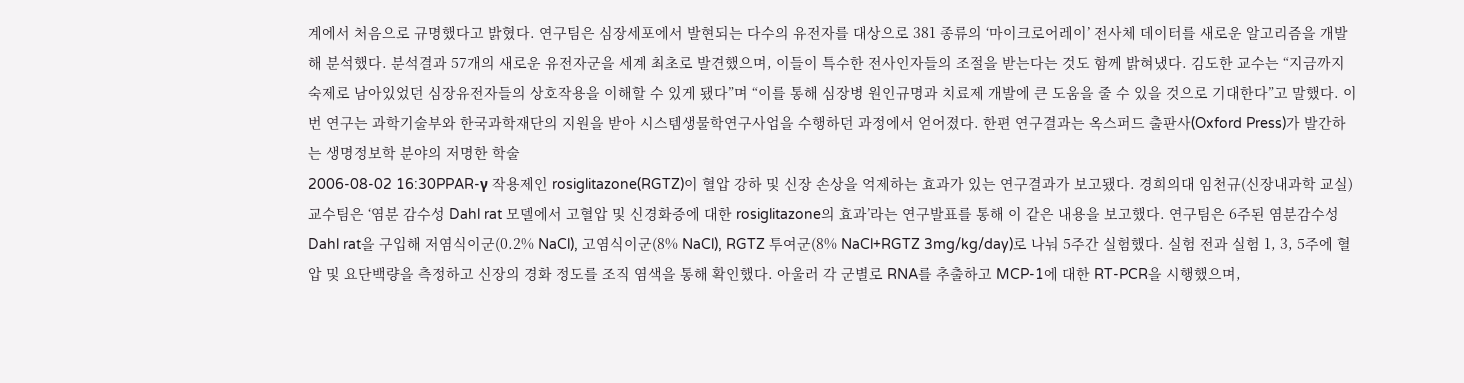계에서 처음으로 규명했다고 밝혔다. 연구팀은 심장세포에서 발현되는 다수의 유전자를 대상으로 381 종류의 ‘마이크로어레이’ 전사체 데이터를 새로운 알고리즘을 개발해 분석했다. 분석결과 57개의 새로운 유전자군을 세계 최초로 발견했으며, 이들이 특수한 전사인자들의 조절을 받는다는 것도 함께 밝혀냈다. 김도한 교수는 “지금까지 숙제로 남아있었던 심장유전자들의 상호작용을 이해할 수 있게 됐다”며 “이를 통해 심장병 원인규명과 치료제 개발에 큰 도움을 줄 수 있을 것으로 기대한다”고 말했다. 이번 연구는 과학기술부와 한국과학재단의 지원을 받아 시스템생물학연구사업을 수행하던 과정에서 얻어졌다. 한편 연구결과는 옥스퍼드 출판사(Oxford Press)가 발간하는 생명정보학 분야의 저명한 학술
2006-08-02 16:30PPAR-γ 작용제인 rosiglitazone(RGTZ)이 혈압 강하 및 신장 손상을 억제하는 효과가 있는 연구결과가 보고됐다. 경희의대 임천규(신장내과학 교실) 교수팀은 ‘염분 감수성 Dahl rat 모델에서 고혈압 및 신경화증에 대한 rosiglitazone의 효과’라는 연구발표를 통해 이 같은 내용을 보고했다. 연구팀은 6주된 염분감수성 Dahl rat을 구입해 저염식이군(0.2% NaCl), 고염식이군(8% NaCl), RGTZ 투여군(8% NaCl+RGTZ 3mg/kg/day)로 나눠 5주간 실험했다. 실험 전과 실험 1, 3, 5주에 혈압 및 요단백량을 측정하고 신장의 경화 정도를 조직 염색을 통해 확인했다. 아울러 각 군별로 RNA를 추출하고 MCP-1에 대한 RT-PCR을 시행했으며,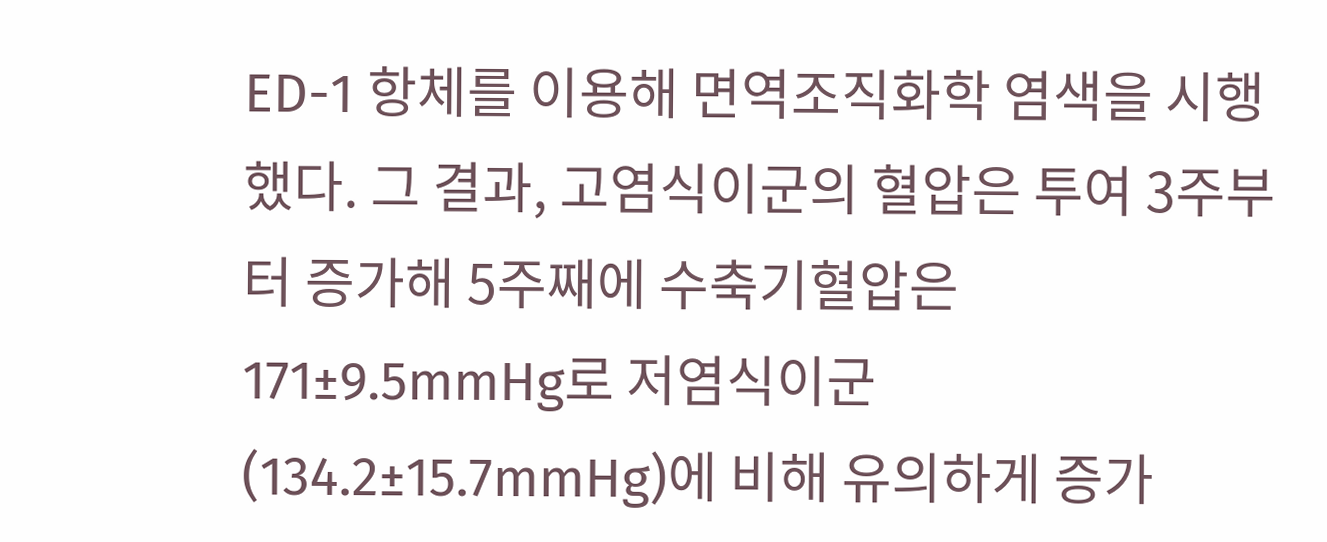ED-1 항체를 이용해 면역조직화학 염색을 시행했다. 그 결과, 고염식이군의 혈압은 투여 3주부터 증가해 5주째에 수축기혈압은 171±9.5mmHg로 저염식이군(134.2±15.7mmHg)에 비해 유의하게 증가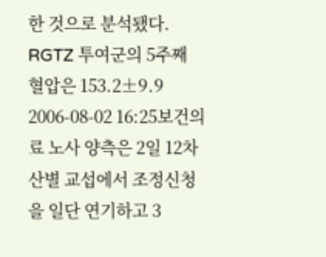한 것으로 분석됐다. RGTZ 투여군의 5주째 혈압은 153.2±9.9
2006-08-02 16:25보건의료 노사 양측은 2일 12차 산별 교섭에서 조정신청을 일단 연기하고 3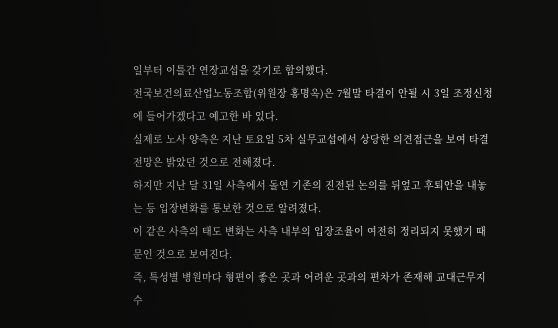일부터 이틀간 연장교섭을 갖기로 합의했다.
전국보건의료산업노동조합(위원장 홍명옥)은 7월말 타결이 안될 시 3일 조정신청에 들어가겠다고 예고한 바 있다.
실제로 노사 양측은 지난 토요일 5차 실무교섭에서 상당한 의견접근을 보여 타결 전망은 밝았던 것으로 전해졌다.
하지만 지난 달 31일 사측에서 돌연 기존의 진전된 논의를 뒤엎고 후퇴안을 내놓는 등 입장변화를 통보한 것으로 알려졌다.
이 같은 사측의 태도 변화는 사측 내부의 입장조율이 여전히 정리되지 못했기 때문인 것으로 보여진다.
즉, 특성별 병원마다 형편이 좋은 곳과 어려운 곳과의 편차가 존재해 교대근무지 수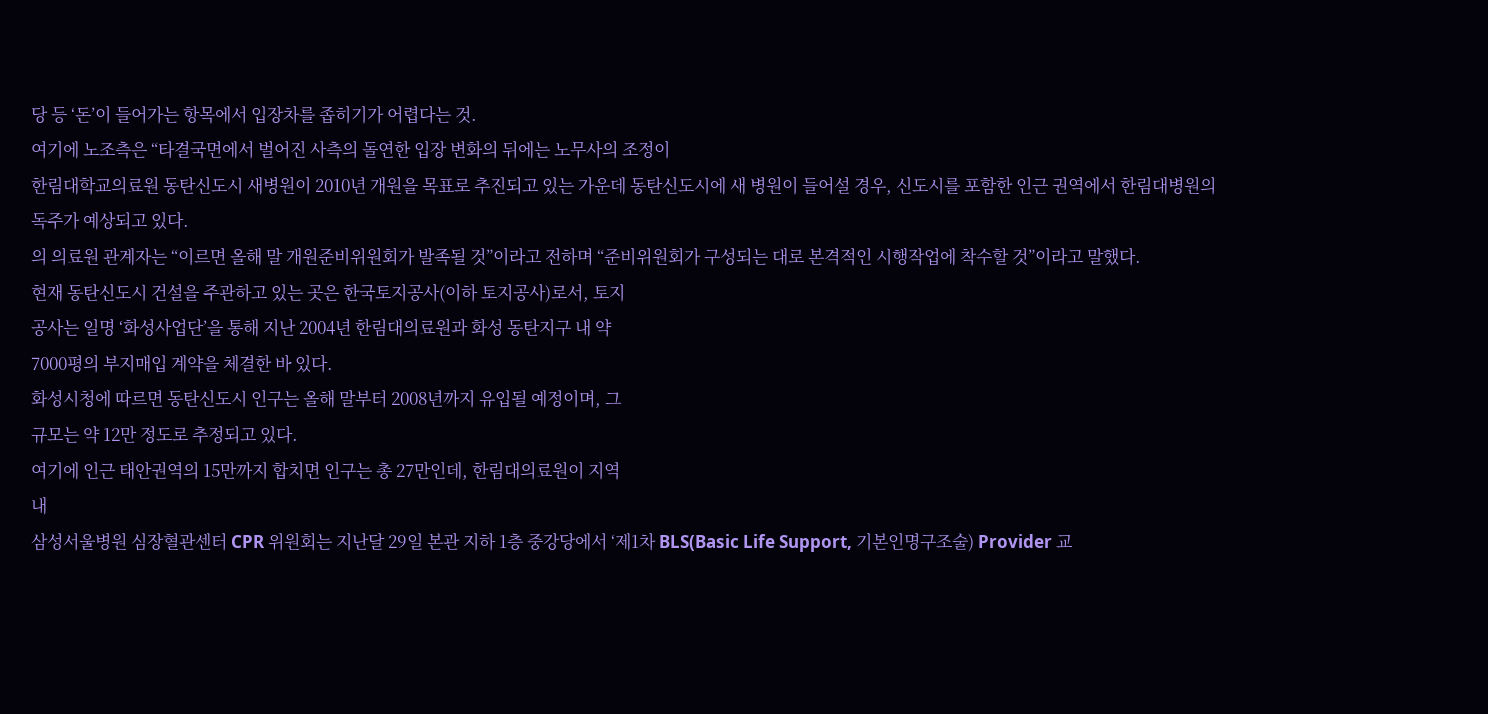당 등 ‘돈’이 들어가는 항목에서 입장차를 좁히기가 어렵다는 것.
여기에 노조측은 “타결국면에서 벌어진 사측의 돌연한 입장 변화의 뒤에는 노무사의 조정이
한림대학교의료원 동탄신도시 새병원이 2010년 개원을 목표로 추진되고 있는 가운데 동탄신도시에 새 병원이 들어설 경우, 신도시를 포함한 인근 권역에서 한림대병원의 독주가 예상되고 있다.
의 의료원 관계자는 “이르면 올해 말 개원준비위원회가 발족될 것”이라고 전하며 “준비위원회가 구성되는 대로 본격적인 시행작업에 착수할 것”이라고 말했다.
현재 동탄신도시 건설을 주관하고 있는 곳은 한국토지공사(이하 토지공사)로서, 토지
공사는 일명 ‘화성사업단’을 통해 지난 2004년 한림대의료원과 화성 동탄지구 내 약
7000평의 부지매입 계약을 체결한 바 있다.
화성시청에 따르면 동탄신도시 인구는 올해 말부터 2008년까지 유입될 예정이며, 그
규모는 약 12만 정도로 추정되고 있다.
여기에 인근 태안권역의 15만까지 합치면 인구는 총 27만인데, 한림대의료원이 지역
내
삼성서울병원 심장혈관센터 CPR 위원회는 지난달 29일 본관 지하 1층 중강당에서 ‘제1차 BLS(Basic Life Support, 기본인명구조술) Provider 교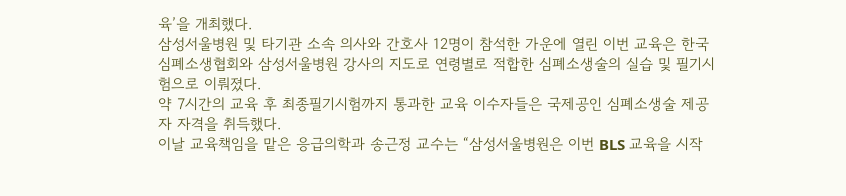육’을 개최했다.
삼성서울병원 및 타기관 소속 의사와 간호사 12명이 참석한 가운에 열린 이번 교육은 한국심폐소생협회와 삼성서울병원 강사의 지도로 연령별로 적합한 심폐소생술의 실습 및 필기시험으로 이뤄졌다.
약 7시간의 교육 후 최종필기시험까지 통과한 교육 이수자들은 국제공인 심폐소생술 제공자 자격을 취득했다.
이날 교육책임을 맡은 응급의학과 송근정 교수는 “삼성서울병원은 이번 BLS 교육을 시작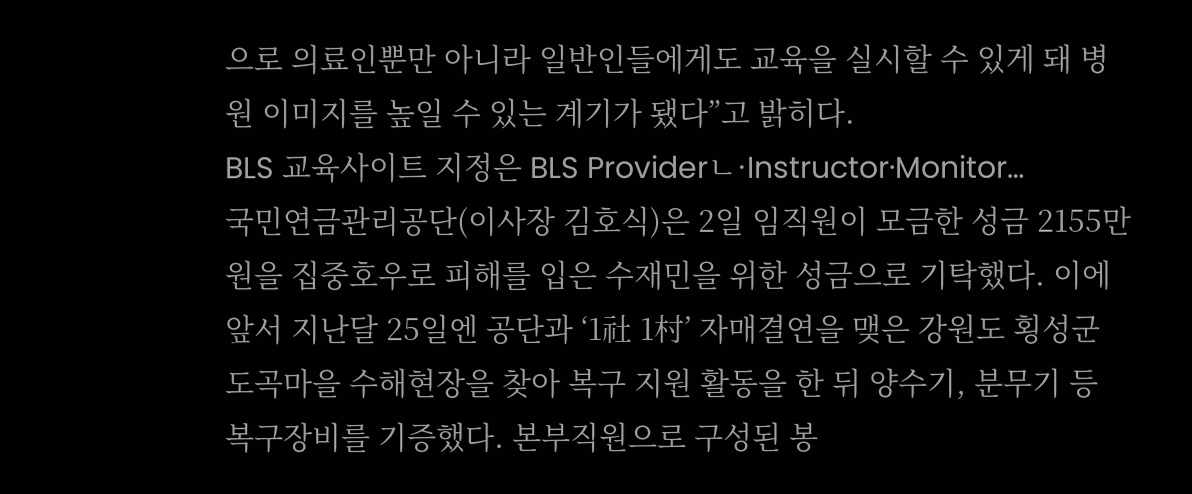으로 의료인뿐만 아니라 일반인들에게도 교육을 실시할 수 있게 돼 병원 이미지를 높일 수 있는 계기가 됐다”고 밝히다.
BLS 교육사이트 지정은 BLS Providerㄴ·Instructor·Monitor…
국민연금관리공단(이사장 김호식)은 2일 임직원이 모금한 성금 2155만원을 집중호우로 피해를 입은 수재민을 위한 성금으로 기탁했다. 이에 앞서 지난달 25일엔 공단과 ‘1社 1村’ 자매결연을 맺은 강원도 횡성군 도곡마을 수해현장을 찾아 복구 지원 활동을 한 뒤 양수기, 분무기 등 복구장비를 기증했다. 본부직원으로 구성된 봉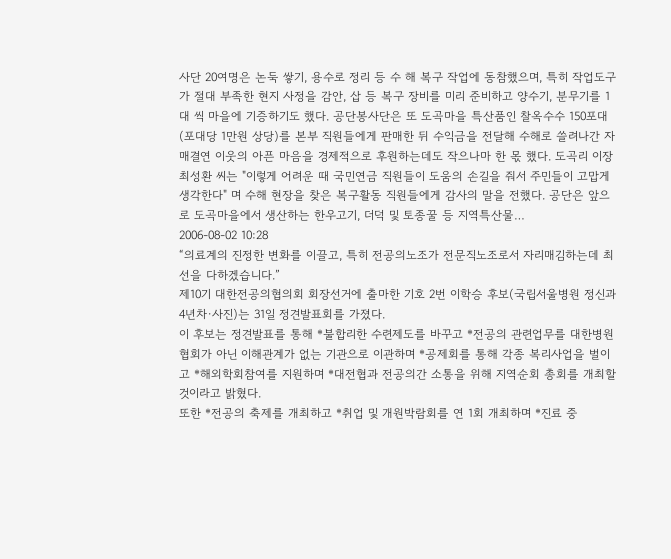사단 20여명은 논둑 쌓기, 용수로 정리 등 수 해 복구 작업에 동참했으며, 특히 작업도구가 절대 부족한 현지 사정을 감안, 삽 등 복구 장비를 미리 준비하고 양수기, 분무기를 1대 씩 마을에 기증하기도 했다. 공단봉사단은 또 도곡마을 특산품인 찰옥수수 150포대(포대당 1만원 상당)를 본부 직원들에게 판매한 뒤 수익금을 전달해 수해로 쓸려나간 자매결연 이웃의 아픈 마음을 경제적으로 후원하는데도 작으나마 한 몫 했다. 도곡리 이장 최성환 씨는 "이렇게 어려운 때 국민연금 직원들이 도움의 손길을 줘서 주민들이 고맙게 생각한다" 며 수해 현장을 찾은 복구활동 직원들에게 감사의 말을 전했다. 공단은 앞으로 도곡마을에서 생산하는 한우고기, 더덕 및 토종꿀 등 지역특산물…
2006-08-02 10:28
“의료계의 진정한 변화를 이끌고, 특히 전공의노조가 전문직노조로서 자리매김하는데 최선을 다하겠습니다.”
제10기 대한전공의협의회 회장선거에 출마한 기호 2번 이학승 후보(국립서울병원 정신과 4년차·사진)는 31일 정견발표회를 가졌다.
이 후보는 정견발표를 통해 *불합리한 수련제도를 바꾸고 *전공의 관련업무를 대한병원협회가 아닌 이해관계가 없는 기관으로 이관하며 *공제회를 통해 각종 복리사업을 벌이고 *해외학회참여를 지원하며 *대전협과 전공의간 소통을 위해 지역순회 총회를 개최할 것이라고 밝혔다.
또한 *전공의 축제를 개최하고 *취업 및 개원박람회를 연 1회 개최하며 *진료 중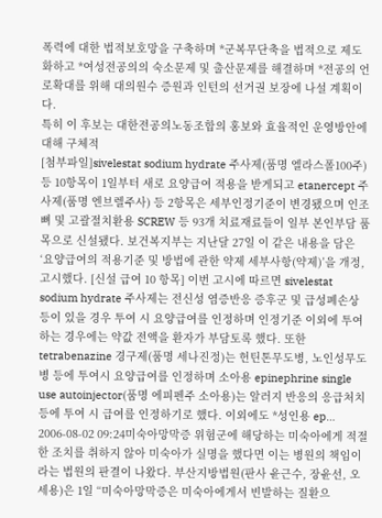폭력에 대한 법적보호망을 구축하며 *군복무단축을 법적으로 제도화하고 *여성전공의의 숙소문제 및 출산문제를 해결하며 *전공의 언로확대를 위해 대의원수 증원과 인턴의 선거권 보장에 나설 계획이다.
특히 이 후보는 대한전공의노동조합의 홍보와 효율적인 운영방안에 대해 구체적
[첨부파일]sivelestat sodium hydrate 주사제(품명 엘라스폴100주)등 10항목이 1일부터 새로 요양급여 적용을 받게되고 etanercept 주사제(품명 엔브렐주사) 등 2항목은 세부인정기준이 변경됐으며 인조뼈 및 고괄절치환용 SCREW 등 93개 치료재료들이 일부 본인부담 품목으로 신설됐다. 보건복지부는 지난달 27일 이 같은 내용을 담은 ‘요양급여의 적용기준 및 방법에 관한 약제 세부사항(약제)’을 개정, 고시했다. [신설 급여 10 항목] 이번 고시에 따르면 sivelestat sodium hydrate 주사제는 전신성 염증반응 증후군 및 급성폐손상 등이 있을 경우 투여 시 요양급여를 인정하며 인정기준 이외에 투여하는 경우에는 약값 전액을 환자가 부담토록 했다. 또한 tetrabenazine 경구제(품명 세나진정)는 헌틴톤무도병, 노인성무도병 등에 투여시 요양급여를 인정하며 소아용 epinephrine single use autoinjector(품명 에피펜주 소아용)는 알러지 반응의 응급처치 등에 투여 시 급여를 인정하기로 했다. 이외에도 *성인용 ep…
2006-08-02 09:24미숙아망막증 위험군에 해당하는 미숙아에게 적절한 조치를 취하지 않아 미숙아가 실명을 했다면 이는 병원의 책임이라는 법원의 판결이 나왔다. 부산지방법원(판사 윤근수, 장윤선, 오세용)은 1일 “미숙아망막증은 미숙아에게서 빈발하는 질환으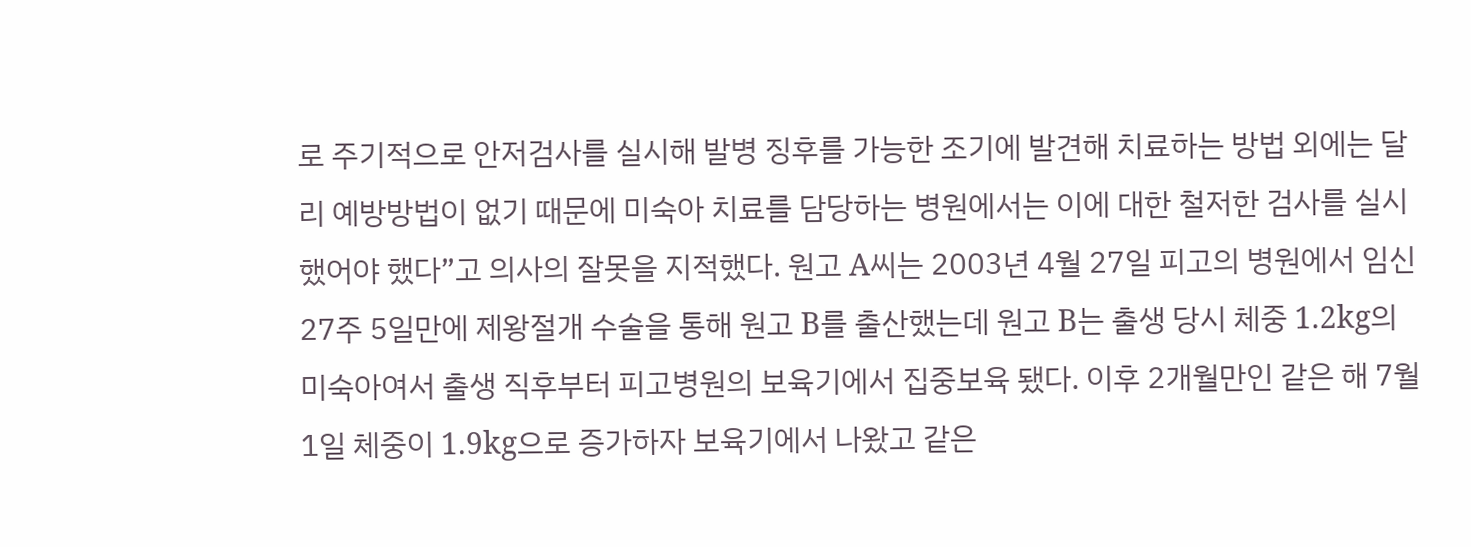로 주기적으로 안저검사를 실시해 발병 징후를 가능한 조기에 발견해 치료하는 방법 외에는 달리 예방방법이 없기 때문에 미숙아 치료를 담당하는 병원에서는 이에 대한 철저한 검사를 실시했어야 했다”고 의사의 잘못을 지적했다. 원고 A씨는 2003년 4월 27일 피고의 병원에서 임신 27주 5일만에 제왕절개 수술을 통해 원고 B를 출산했는데 원고 B는 출생 당시 체중 1.2kg의 미숙아여서 출생 직후부터 피고병원의 보육기에서 집중보육 됐다. 이후 2개월만인 같은 해 7월 1일 체중이 1.9kg으로 증가하자 보육기에서 나왔고 같은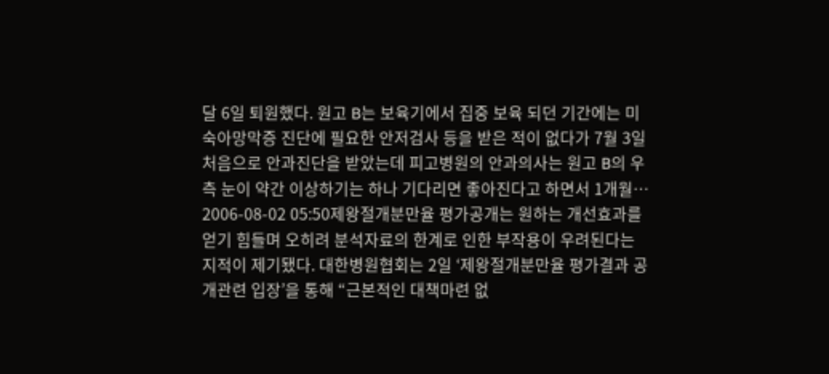달 6일 퇴원했다. 원고 B는 보육기에서 집중 보육 되던 기간에는 미숙아망막증 진단에 필요한 안저검사 등을 받은 적이 없다가 7월 3일 처음으로 안과진단을 받았는데 피고병원의 안과의사는 원고 B의 우측 눈이 약간 이상하기는 하나 기다리면 좋아진다고 하면서 1개월…
2006-08-02 05:50제왕절개분만율 평가공개는 원하는 개선효과를 얻기 힘들며 오히려 분석자료의 한계로 인한 부작용이 우려된다는 지적이 제기됐다. 대한병원협회는 2일 ‘제왕절개분만율 평가결과 공개관련 입장’을 통해 “근본적인 대책마련 없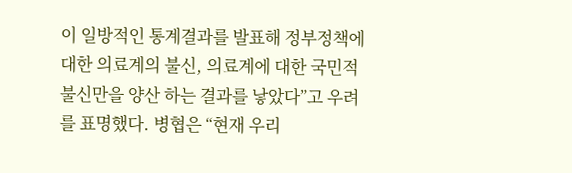이 일방적인 통계결과를 발표해 정부정책에 대한 의료계의 불신, 의료계에 대한 국민적 불신만을 양산 하는 결과를 낳았다”고 우려를 표명했다. 병협은 “현재 우리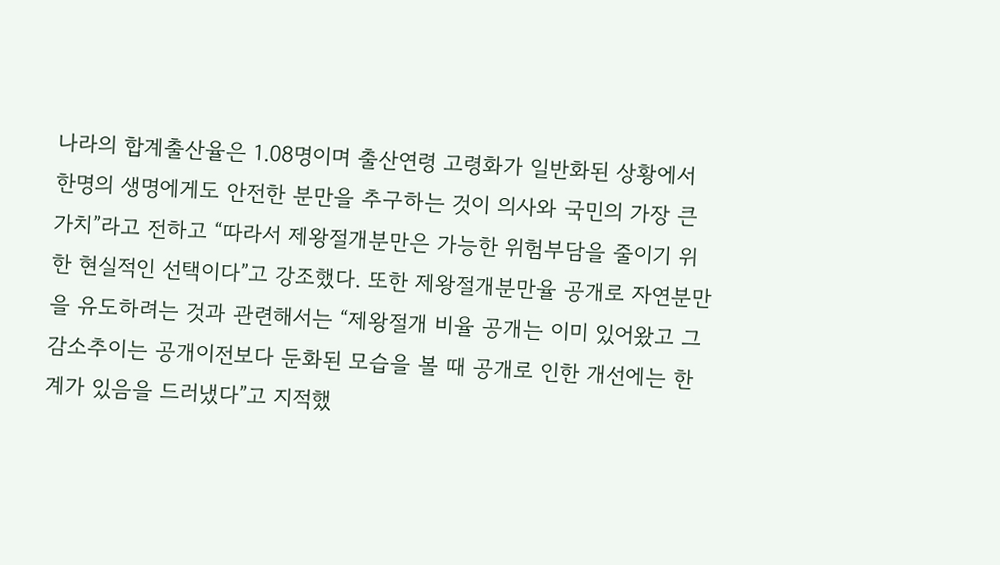나라의 합계출산율은 1.08명이며 출산연령 고령화가 일반화된 상황에서 한명의 생명에게도 안전한 분만을 추구하는 것이 의사와 국민의 가장 큰 가치”라고 전하고 “따라서 제왕절개분만은 가능한 위험부담을 줄이기 위한 현실적인 선택이다”고 강조했다. 또한 제왕절개분만율 공개로 자연분만을 유도하려는 것과 관련해서는 “제왕절개 비율 공개는 이미 있어왔고 그 감소추이는 공개이전보다 둔화된 모습을 볼 때 공개로 인한 개선에는 한계가 있음을 드러냈다”고 지적했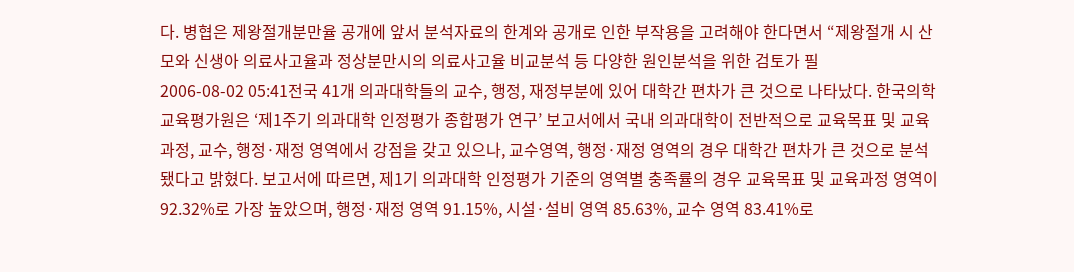다. 병협은 제왕절개분만율 공개에 앞서 분석자료의 한계와 공개로 인한 부작용을 고려해야 한다면서 “제왕절개 시 산모와 신생아 의료사고율과 정상분만시의 의료사고율 비교분석 등 다양한 원인분석을 위한 검토가 필
2006-08-02 05:41전국 41개 의과대학들의 교수, 행정, 재정부분에 있어 대학간 편차가 큰 것으로 나타났다. 한국의학교육평가원은 ‘제1주기 의과대학 인정평가 종합평가 연구’ 보고서에서 국내 의과대학이 전반적으로 교육목표 및 교육과정, 교수, 행정·재정 영역에서 강점을 갖고 있으나, 교수영역, 행정·재정 영역의 경우 대학간 편차가 큰 것으로 분석됐다고 밝혔다. 보고서에 따르면, 제1기 의과대학 인정평가 기준의 영역별 충족률의 경우 교육목표 및 교육과정 영역이 92.32%로 가장 높았으며, 행정·재정 영역 91.15%, 시설·설비 영역 85.63%, 교수 영역 83.41%로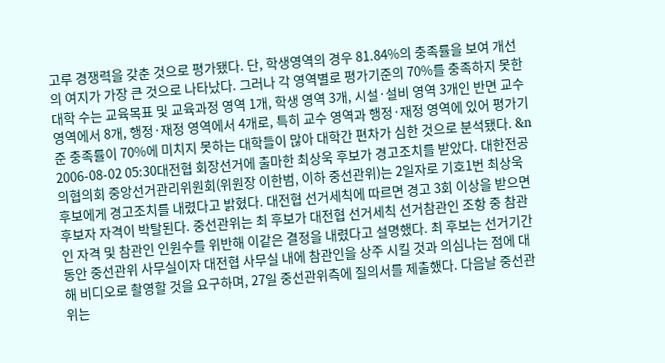고루 경쟁력을 갖춘 것으로 평가됐다. 단, 학생영역의 경우 81.84%의 충족률을 보여 개선의 여지가 가장 큰 것으로 나타났다. 그러나 각 영역별로 평가기준의 70%를 충족하지 못한 대학 수는 교육목표 및 교육과정 영역 1개, 학생 영역 3개, 시설·설비 영역 3개인 반면 교수영역에서 8개, 행정·재정 영역에서 4개로, 특히 교수 영역과 행정·재정 영역에 있어 평가기준 충족률이 70%에 미치지 못하는 대학들이 많아 대학간 편차가 심한 것으로 분석됐다. &n
2006-08-02 05:30대전협 회장선거에 출마한 최상욱 후보가 경고조치를 받았다. 대한전공의협의회 중앙선거관리위원회(위원장 이한범, 이하 중선관위)는 2일자로 기호1번 최상욱 후보에게 경고조치를 내렸다고 밝혔다. 대전협 선거세칙에 따르면 경고 3회 이상을 받으면 후보자 자격이 박탈된다. 중선관위는 최 후보가 대전협 선거세칙 선거참관인 조항 중 참관인 자격 및 참관인 인원수를 위반해 이같은 결정을 내렸다고 설명했다. 최 후보는 선거기간 동안 중선관위 사무실이자 대전협 사무실 내에 참관인을 상주 시킬 것과 의심나는 점에 대해 비디오로 촬영할 것을 요구하며, 27일 중선관위측에 질의서를 제출했다. 다음날 중선관위는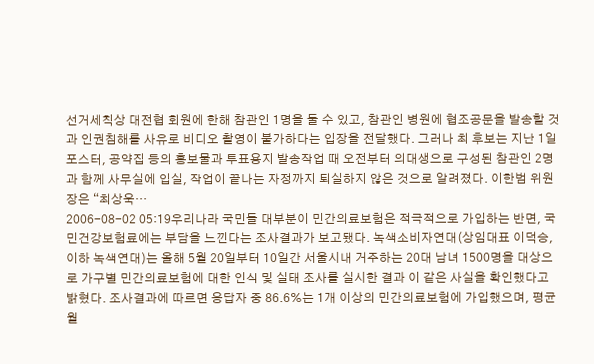선거세칙상 대전협 회원에 한해 참관인 1명을 둘 수 있고, 참관인 병원에 협조공문을 발송할 것과 인권침해를 사유로 비디오 촬영이 불가하다는 입장을 전달했다. 그러나 최 후보는 지난 1일 포스터, 공약집 등의 홍보물과 투표용지 발송작업 때 오전부터 의대생으로 구성된 참관인 2명과 함께 사무실에 입실, 작업이 끝나는 자정까지 퇴실하지 않은 것으로 알려졌다. 이한범 위원장은 “최상욱…
2006-08-02 05:19우리나라 국민들 대부분이 민간의료보험은 적극적으로 가입하는 반면, 국민건강보험료에는 부담을 느낀다는 조사결과가 보고됐다. 녹색소비자연대(상임대표 이덕승, 이하 녹색연대)는 올해 5월 20일부터 10일간 서울시내 거주하는 20대 남녀 1500명을 대상으로 가구별 민간의료보험에 대한 인식 및 실태 조사를 실시한 결과 이 같은 사실을 확인했다고 밝혔다. 조사결과에 따르면 응답자 중 86.6%는 1개 이상의 민간의료보험에 가입했으며, 평균 월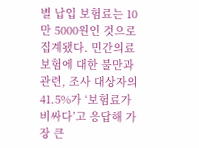별 납입 보험료는 10만 5000원인 것으로 집계됐다. 민간의료보험에 대한 불만과 관련, 조사 대상자의 41.5%가 ‘보험료가 비싸다’고 응답해 가장 큰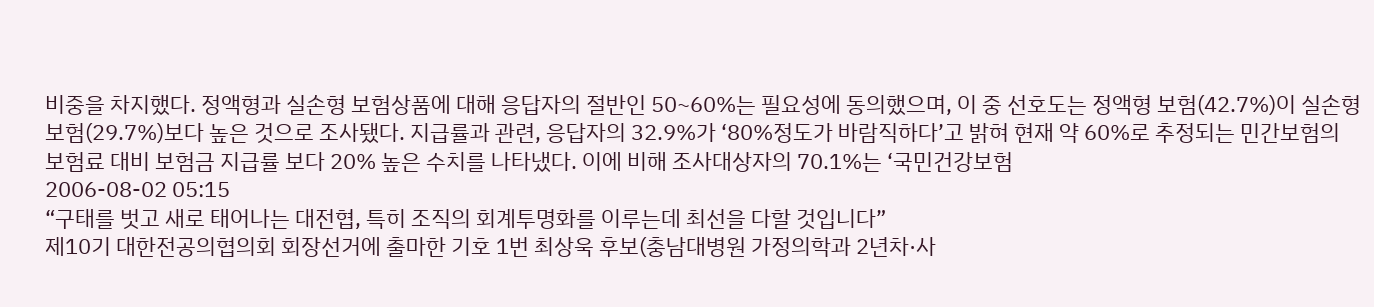비중을 차지했다. 정액형과 실손형 보험상품에 대해 응답자의 절반인 50~60%는 필요성에 동의했으며, 이 중 선호도는 정액형 보험(42.7%)이 실손형 보험(29.7%)보다 높은 것으로 조사됐다. 지급률과 관련, 응답자의 32.9%가 ‘80%정도가 바람직하다’고 밝혀 현재 약 60%로 추정되는 민간보험의 보험료 대비 보험금 지급률 보다 20% 높은 수치를 나타냈다. 이에 비해 조사대상자의 70.1%는 ‘국민건강보험
2006-08-02 05:15
“구태를 벗고 새로 태어나는 대전협, 특히 조직의 회계투명화를 이루는데 최선을 다할 것입니다”
제10기 대한전공의협의회 회장선거에 출마한 기호 1번 최상욱 후보(충남대병원 가정의학과 2년차·사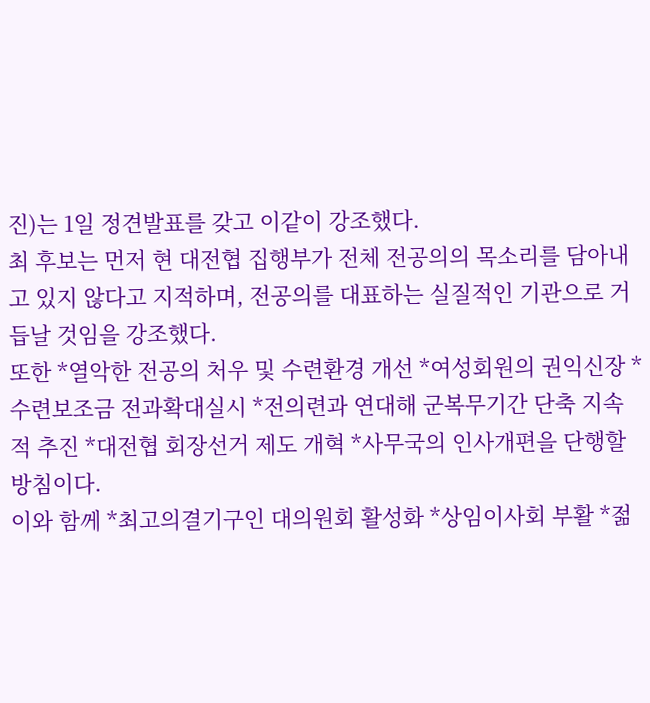진)는 1일 정견발표를 갖고 이같이 강조했다.
최 후보는 먼저 현 대전협 집행부가 전체 전공의의 목소리를 담아내고 있지 않다고 지적하며, 전공의를 대표하는 실질적인 기관으로 거듭날 것임을 강조했다.
또한 *열악한 전공의 처우 및 수련환경 개선 *여성회원의 권익신장 *수련보조금 전과확대실시 *전의련과 연대해 군복무기간 단축 지속적 추진 *대전협 회장선거 제도 개혁 *사무국의 인사개편을 단행할 방침이다.
이와 함께 *최고의결기구인 대의원회 활성화 *상임이사회 부활 *젊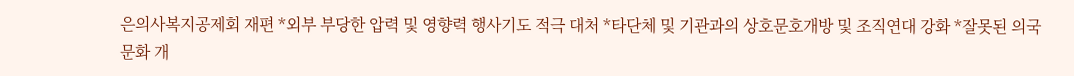은의사복지공제회 재편 *외부 부당한 압력 및 영향력 행사기도 적극 대처 *타단체 및 기관과의 상호문호개방 및 조직연대 강화 *잘못된 의국문화 개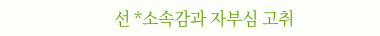선 *소속감과 자부심 고취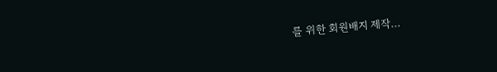를 위한 회원배지 제작…